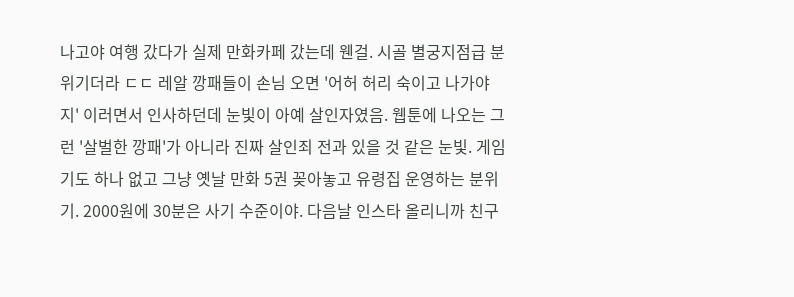나고야 여행 갔다가 실제 만화카페 갔는데 웬걸. 시골 별궁지점급 분위기더라 ㄷㄷ 레알 깡패들이 손님 오면 '어허 허리 숙이고 나가야지' 이러면서 인사하던데 눈빛이 아예 살인자였음. 웹툰에 나오는 그런 '살벌한 깡패'가 아니라 진짜 살인죄 전과 있을 것 같은 눈빛. 게임기도 하나 없고 그냥 옛날 만화 5권 꽂아놓고 유령집 운영하는 분위기. 2000원에 30분은 사기 수준이야. 다음날 인스타 올리니까 친구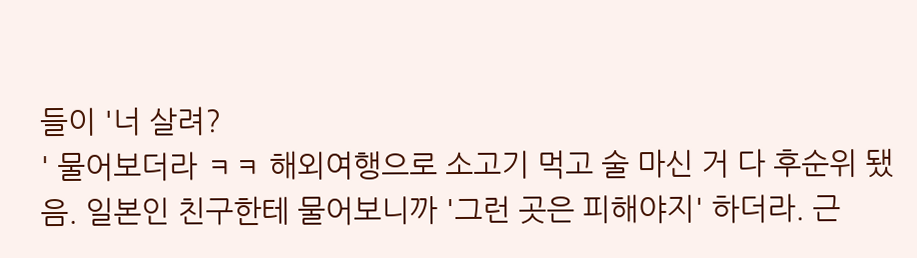들이 '너 살려?
' 물어보더라 ㅋㅋ 해외여행으로 소고기 먹고 술 마신 거 다 후순위 됐음. 일본인 친구한테 물어보니까 '그런 곳은 피해야지' 하더라. 근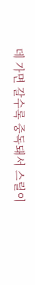데 가면 갈수록 중독돼서 스릴이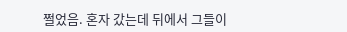쩔었음. 혼자 갔는데 뒤에서 그들이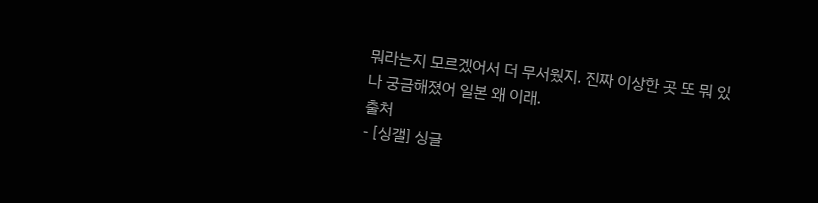뭐라는지 모르겠어서 더 무서웠지. 진짜 이상한 곳 또 뭐 있나 궁금해졌어 일본 왜 이래.
출처
- [싱갤] 싱글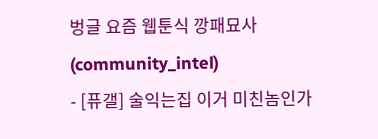벙글 요즘 웹툰식 깡패묘사 (community_intel)
- [퓨갤] 술익는집 이거 미친놈인가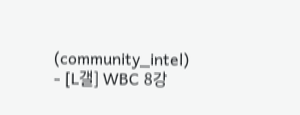(community_intel)
- [L갤] WBC 8강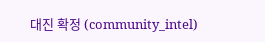대진 확정 (community_intel)